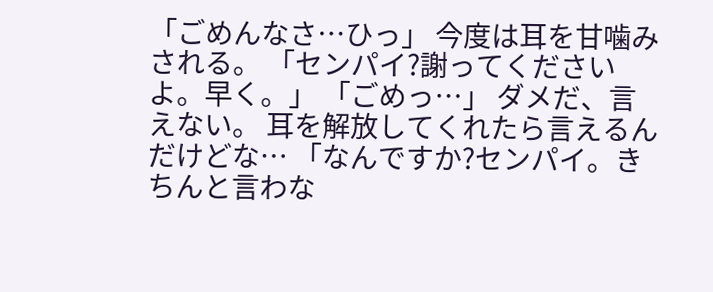「ごめんなさ…ひっ」 今度は耳を甘噛みされる。 「センパイ?謝ってくださいよ。早く。」 「ごめっ…」 ダメだ、言えない。 耳を解放してくれたら言えるんだけどな… 「なんですか?センパイ。きちんと言わな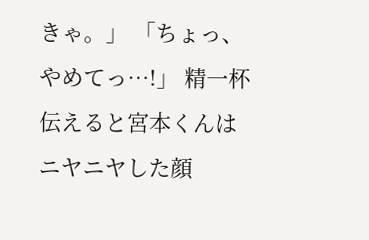きゃ。」 「ちょっ、やめてっ…!」 精一杯伝えると宮本くんはニヤニヤした顔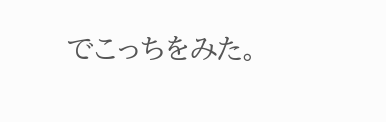でこっちをみた。